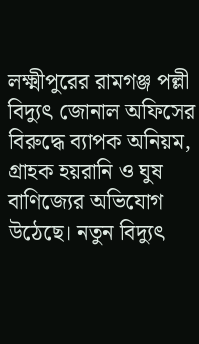লক্ষ্মীপুরের রামগঞ্জ পল্লী বিদ্যুৎ জোনাল অফিসের বিরুদ্ধে ব্যাপক অনিয়ম, গ্রাহক হয়রানি ও ঘুষ বাণিজ্যের অভিযোগ উঠেছে। নতুন বিদ্যুৎ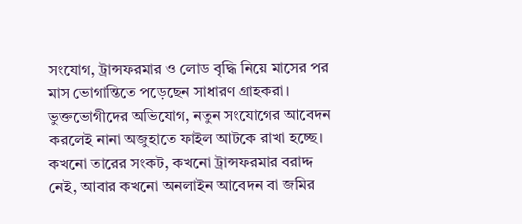সংযোগ, ট্রান্সফরমার ও লোড বৃদ্ধি নিয়ে মাসের পর মাস ভোগান্তিতে পড়েছেন সাধারণ গ্রাহকরা।
ভুক্তভোগীদের অভিযোগ, নতুন সংযোগের আবেদন করলেই নানা অজুহাতে ফাইল আটকে রাখা হচ্ছে। কখনো তারের সংকট, কখনো ট্রান্সফরমার বরাদ্দ নেই, আবার কখনো অনলাইন আবেদন বা জমির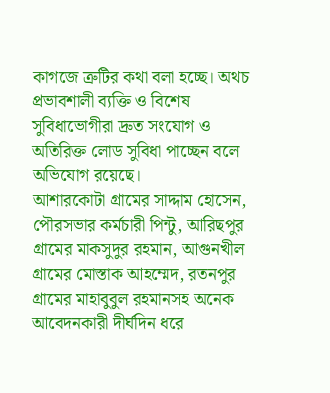কাগজে ত্রুটির কথা বলা হচ্ছে। অথচ প্রভাবশালী ব্যক্তি ও বিশেষ সুবিধাভোগীরা দ্রুত সংযোগ ও অতিরিক্ত লোড সুবিধা পাচ্ছেন বলে অভিযোগ রয়েছে।
আশারকোটা গ্রামের সাদ্দাম হোসেন, পৌরসভার কর্মচারী পিন্টু, আরিছপুর গ্রামের মাকসুদুর রহমান, আগুনখীল গ্রামের মোস্তাক আহম্মেদ, রতনপুর গ্রামের মাহাবুবুল রহমানসহ অনেক আবেদনকারী দীর্ঘদিন ধরে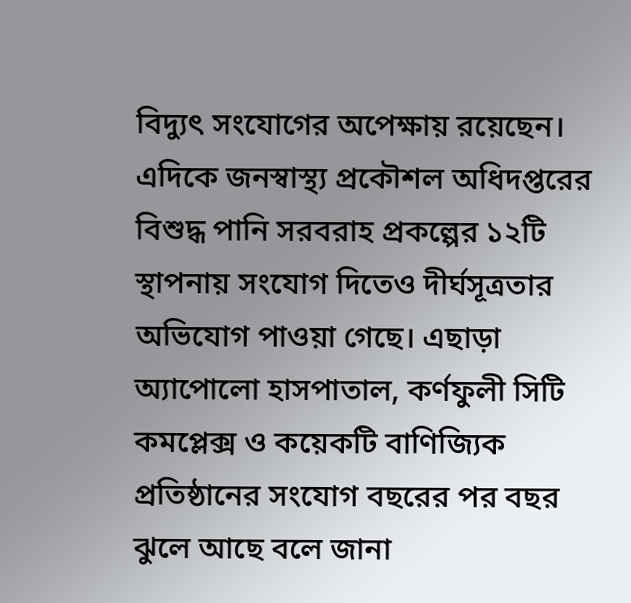বিদ্যুৎ সংযোগের অপেক্ষায় রয়েছেন।
এদিকে জনস্বাস্থ্য প্রকৌশল অধিদপ্তরের বিশুদ্ধ পানি সরবরাহ প্রকল্পের ১২টি স্থাপনায় সংযোগ দিতেও দীর্ঘসূত্রতার অভিযোগ পাওয়া গেছে। এছাড়া অ্যাপোলো হাসপাতাল, কর্ণফুলী সিটি কমপ্লেক্স ও কয়েকটি বাণিজ্যিক প্রতিষ্ঠানের সংযোগ বছরের পর বছর ঝুলে আছে বলে জানা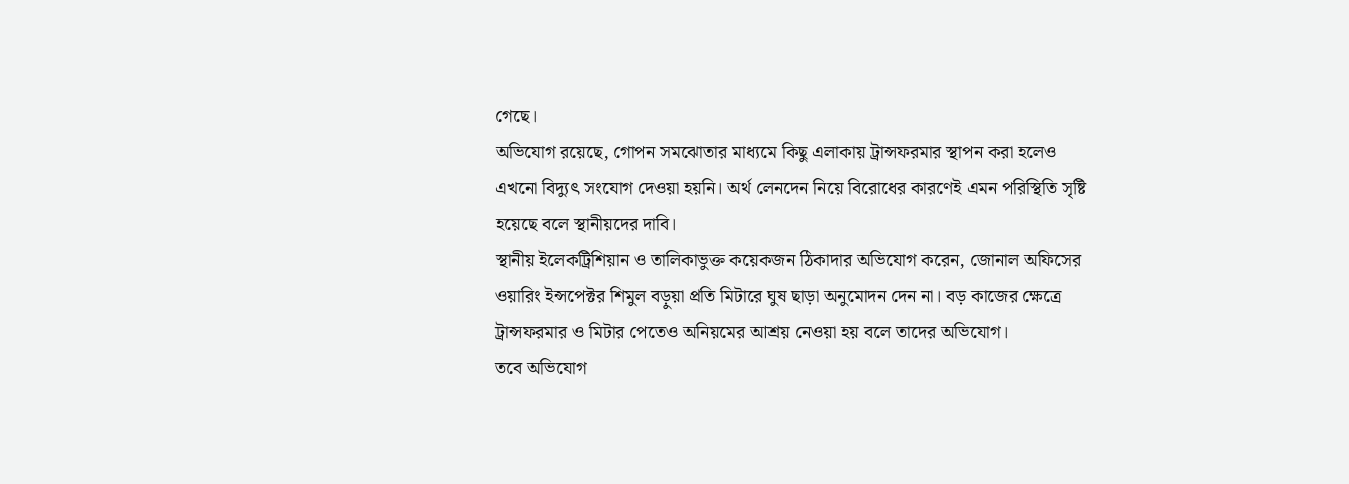গেছে।
অভিযোগ রয়েছে, গোপন সমঝোতার মাধ্যমে কিছু এলাকায় ট্রান্সফরমার স্থাপন করা হলেও এখনো বিদ্যুৎ সংযোগ দেওয়া হয়নি। অর্থ লেনদেন নিয়ে বিরোধের কারণেই এমন পরিস্থিতি সৃষ্টি হয়েছে বলে স্থানীয়দের দাবি।
স্থানীয় ইলেকট্রিশিয়ান ও তালিকাভুক্ত কয়েকজন ঠিকাদার অভিযোগ করেন, জোনাল অফিসের ওয়ারিং ইন্সপেক্টর শিমুল বড়ুয়া প্রতি মিটারে ঘুষ ছাড়া অনুমোদন দেন না। বড় কাজের ক্ষেত্রে ট্রান্সফরমার ও মিটার পেতেও অনিয়মের আশ্রয় নেওয়া হয় বলে তাদের অভিযোগ।
তবে অভিযোগ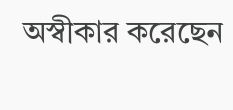অস্বীকার করেছেন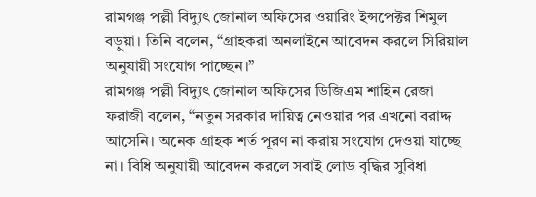রামগঞ্জ পল্লী বিদ্যুৎ জোনাল অফিসের ওয়ারিং ইন্সপেক্টর শিমুল বড়ুয়া। তিনি বলেন, “গ্রাহকরা অনলাইনে আবেদন করলে সিরিয়াল অনুযায়ী সংযোগ পাচ্ছেন।”
রামগঞ্জ পল্লী বিদ্যুৎ জোনাল অফিসের ডিজিএম শাহিন রেজা ফরাজী বলেন, “নতুন সরকার দায়িত্ব নেওয়ার পর এখনো বরাদ্দ আসেনি। অনেক গ্রাহক শর্ত পূরণ না করায় সংযোগ দেওয়া যাচ্ছে না। বিধি অনুযায়ী আবেদন করলে সবাই লোড বৃদ্ধির সুবিধা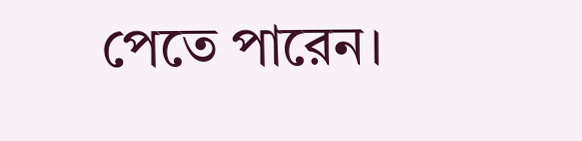পেতে পারেন।